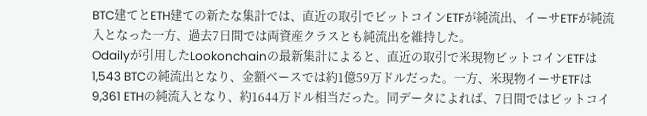BTC建てとETH建ての新たな集計では、直近の取引でビットコインETFが純流出、イーサETFが純流入となった一方、過去7日間では両資産クラスとも純流出を維持した。
Odailyが引用したLookonchainの最新集計によると、直近の取引で米現物ビットコインETFは1,543 BTCの純流出となり、金額ベースでは約1億59万ドルだった。一方、米現物イーサETFは9,361 ETHの純流入となり、約1644万ドル相当だった。同データによれば、7日間ではビットコイ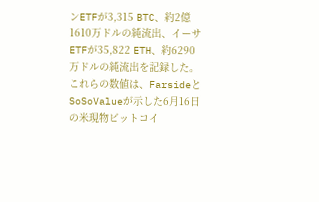ンETFが3,315 BTC、約2億1610万ドルの純流出、イーサETFが35,822 ETH、約6290万ドルの純流出を記録した。これらの数値は、FarsideとSoSoValueが示した6月16日の米現物ビットコイ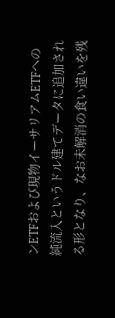ンETFおよび現物イーサリアムETFへの純流入というドル建てデータに追加される形となり、なお未解消の食い違いを残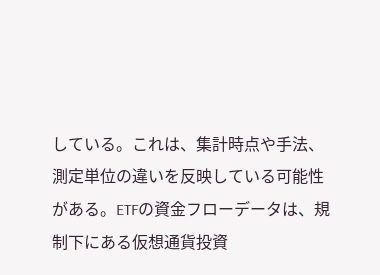している。これは、集計時点や手法、測定単位の違いを反映している可能性がある。ETFの資金フローデータは、規制下にある仮想通貨投資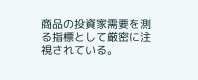商品の投資家需要を測る指標として厳密に注視されている。